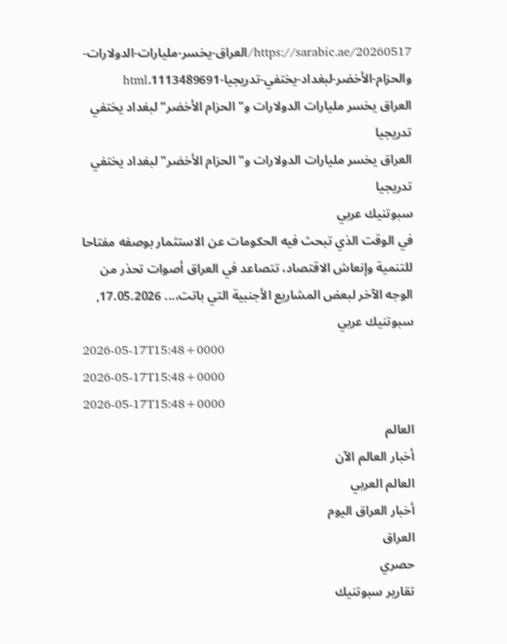https://sarabic.ae/20260517/العراق-يخسر-مليارات-الدولارات-والحزام-الأخضر-لبغداد-يختفي-تدريجيا-1113489691.html
العراق يخسر مليارات الدولارات و"الحزام الأخضر" لبغداد يختفي تدريجيا
العراق يخسر مليارات الدولارات و"الحزام الأخضر" لبغداد يختفي تدريجيا
سبوتنيك عربي
في الوقت الذي تبحث فيه الحكومات عن الاستثمار بوصفه مفتاحا للتنمية وإنعاش الاقتصاد، تتصاعد في العراق أصوات تحذر من الوجه الآخر لبعض المشاريع الأجنبية التي باتت،... 17.05.2026, سبوتنيك عربي
2026-05-17T15:48+0000
2026-05-17T15:48+0000
2026-05-17T15:48+0000
العالم
أخبار العالم الآن
العالم العربي
أخبار العراق اليوم
العراق
حصري
تقارير سبوتنيك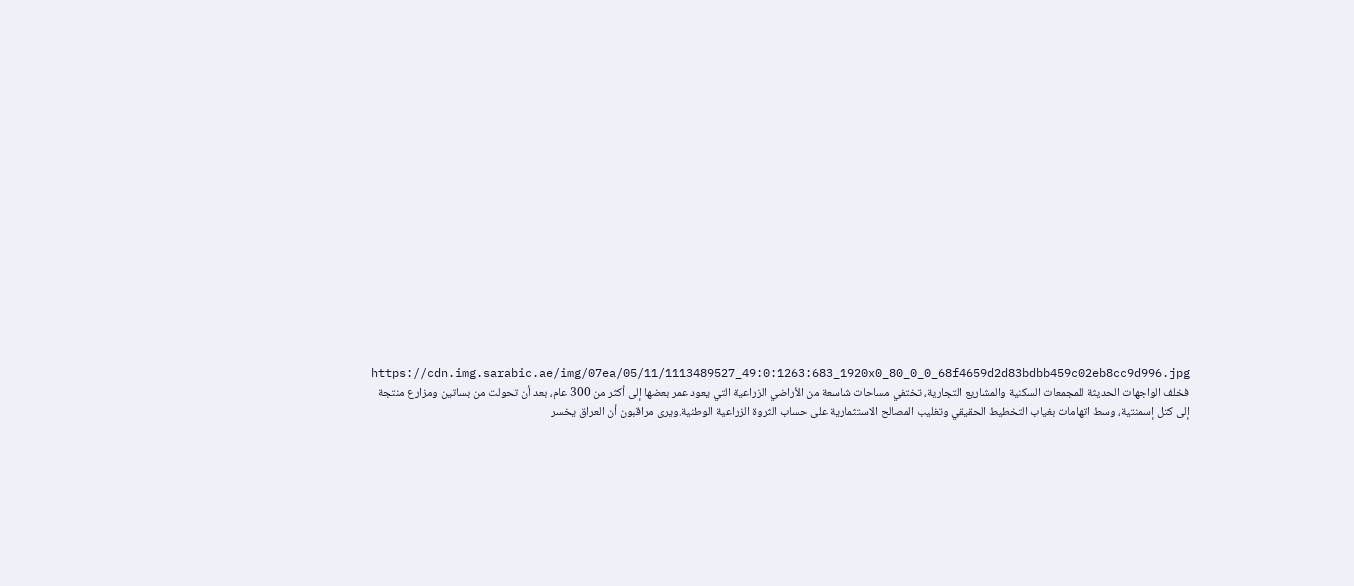https://cdn.img.sarabic.ae/img/07ea/05/11/1113489527_49:0:1263:683_1920x0_80_0_0_68f4659d2d83bdbb459c02eb8cc9d996.jpg
فخلف الواجهات الحديثة للمجمعات السكنية والمشاريع التجارية، تختفي مساحات شاسعة من الأراضي الزراعية التي يعود عمر بعضها إلى أكثر من 300 عام، بعد أن تحولت من بساتين ومزارع منتجة إلى كتل إسمنتية، وسط اتهامات بغياب التخطيط الحقيقي وتغليب المصالح الاستثمارية على حساب الثروة الزراعية الوطنية.ويرى مراقبون أن العراق يخسر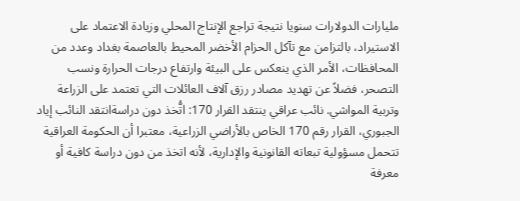مليارات الدولارات سنويا نتيجة تراجع الإنتاج المحلي وزيادة الاعتماد على الاستيراد، بالتزامن مع تآكل الحزام الأخضر المحيط بالعاصمة بغداد وعدد من المحافظات، الأمر الذي ينعكس على البيئة وارتفاع درجات الحرارة ونسب التصحر، فضلاً عن تهديد مصادر رزق آلاف العائلات التي تعتمد على الزراعة وتربية المواشي. نائب عراقي ينتقد القرار 170: اتُّخذ دون دراسةانتقد النائب إياد الجبوري، القرار رقم 170 الخاص بالأراضي الزراعية، معتبرا أن الحكومة العراقية تتحمل مسؤولية تبعاته القانونية والإدارية، لأنه اتخذ من دون دراسة كافية أو معرفة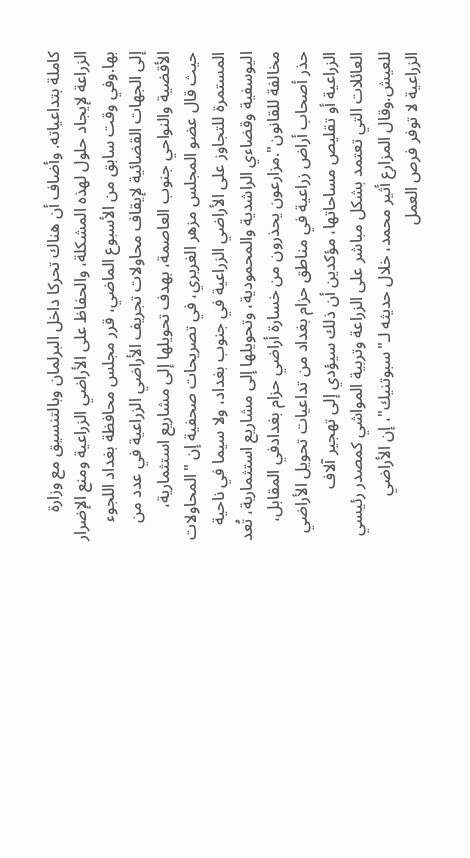كاملة بتداعياته. وأضاف أن هناك تحركا داخل البرلمان وبالتنسيق مع وزارة الزراعة لإيجاد حلول لهذه المشكلة، والحفاظ على الأراضي الزراعية ومنع الإضرار بها.وفي وقت سابق من الأسبوع الماضي، قرر مجلس محافظة بغداد اللجوء إلى الجهات القضائية لإيقاف محاولات تجريف الأراضي الزراعية في عدد من الأقضية والنواحي جنوب العاصمة، بهدف تحويلها إلى مشاريع استثمارية، حيث قال عضو المجلس مزهر الغريري، في تصريحات صحفية إن "المحاولات المستمرة للتجاوز على الأراضي الزراعية في جنوب بغداد، ولا سيما في ناحية اليوسفية وقضاءي الراشدية والمحمودية، وتحويلها إلى مشاريع استثمارية، تُعد مخالفة للقانون".مزارعون يحذرون من خسارة أراضي حزام بغدادفي المقابل، حذر أصحاب أراض زراعية في مناطق حزام بغداد من تداعيات تحويل الأراضي الزراعية أو تقليص مساحاتها، مؤكدين أن ذلك سيؤدي إلى تهجير آلاف العائلات التي تعتمد بشكل مباشر على الزراعة وتربية المواشي كمصدر رئيسي للعيش.وقال المزارع أثير محمد، خلال حديثه لـ"سبوتنيك"، إن الأراضي الزراعية لا توفر فرص العمل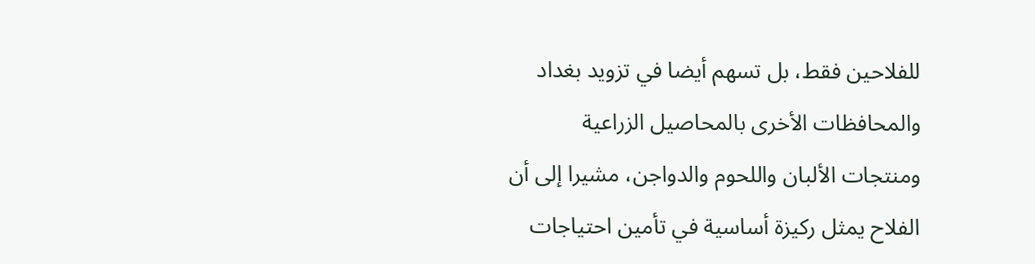للفلاحين فقط، بل تسهم أيضا في تزويد بغداد والمحافظات الأخرى بالمحاصيل الزراعية ومنتجات الألبان واللحوم والدواجن، مشيرا إلى أن الفلاح يمثل ركيزة أساسية في تأمين احتياجات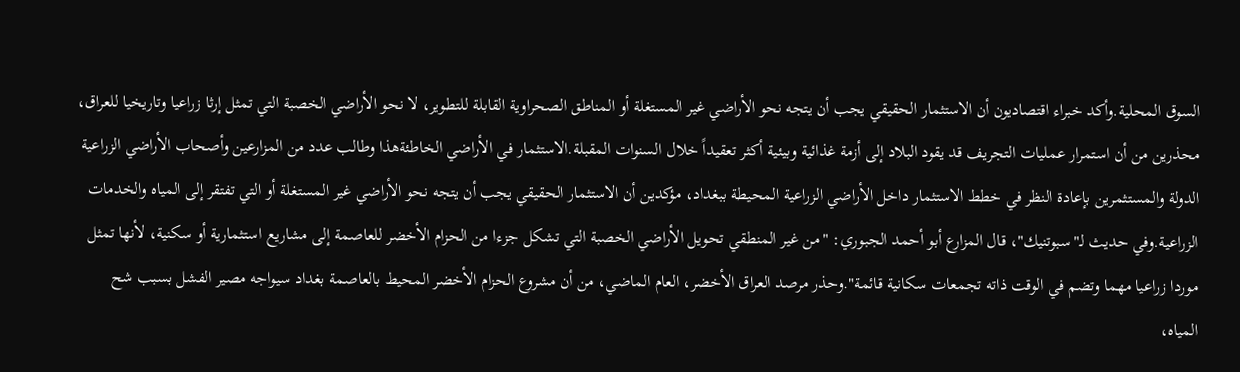السوق المحلية.وأكد خبراء اقتصاديون أن الاستثمار الحقيقي يجب أن يتجه نحو الأراضي غير المستغلة أو المناطق الصحراوية القابلة للتطوير، لا نحو الأراضي الخصبة التي تمثل إرثا زراعيا وتاريخيا للعراق، محذرين من أن استمرار عمليات التجريف قد يقود البلاد إلى أزمة غذائية وبيئية أكثر تعقيداً خلال السنوات المقبلة.الاستثمار في الأراضي الخاطئةهذا وطالب عدد من المزارعين وأصحاب الأراضي الزراعية الدولة والمستثمرين بإعادة النظر في خطط الاستثمار داخل الأراضي الزراعية المحيطة ببغداد، مؤكدين أن الاستثمار الحقيقي يجب أن يتجه نحو الأراضي غير المستغلة أو التي تفتقر إلى المياه والخدمات الزراعية.وفي حديث لـ"سبوتنيك"، قال المزارع أبو أحمد الجبوري: "من غير المنطقي تحويل الأراضي الخصبة التي تشكل جزءا من الحزام الأخضر للعاصمة إلى مشاريع استثمارية أو سكنية، لأنها تمثل موردا زراعيا مهما وتضم في الوقت ذاته تجمعات سكانية قائمة".وحذر مرصد العراق الأخضر، العام الماضي، من أن مشروع الحزام الأخضر المحيط بالعاصمة بغداد سيواجه مصير الفشل بسبب شح المياه،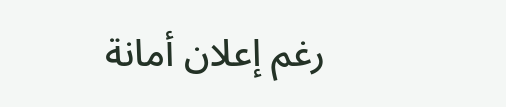رغم إعلان أمانة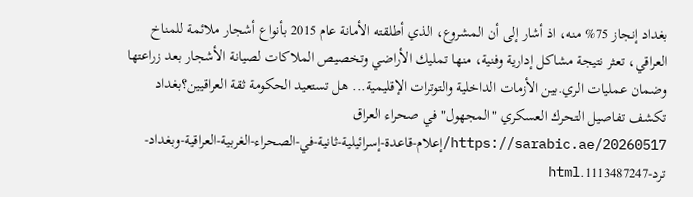بغداد إنجاز 75% منه، اذ أشار إلى أن المشروع، الذي أطلقته الأمانة عام 2015 بأنواع أشجار ملائمة للمناخ العراقي، تعثر نتيجة مشاكل إدارية وفنية، منها تمليك الأراضي وتخصيص الملاكات لصيانة الأشجار بعد زراعتها وضمان عمليات الري.بين الأزمات الداخلية والتوترات الإقليمية... هل تستعيد الحكومة ثقة العراقيين؟بغداد تكشف تفاصيل التحرك العسكري "المجهول" في صحراء العراق
https://sarabic.ae/20260517/إعلام-قاعدة-إسرائيلية-ثانية-في-الصحراء-الغربية-العراقية-وبغداد-ترد-1113487247.html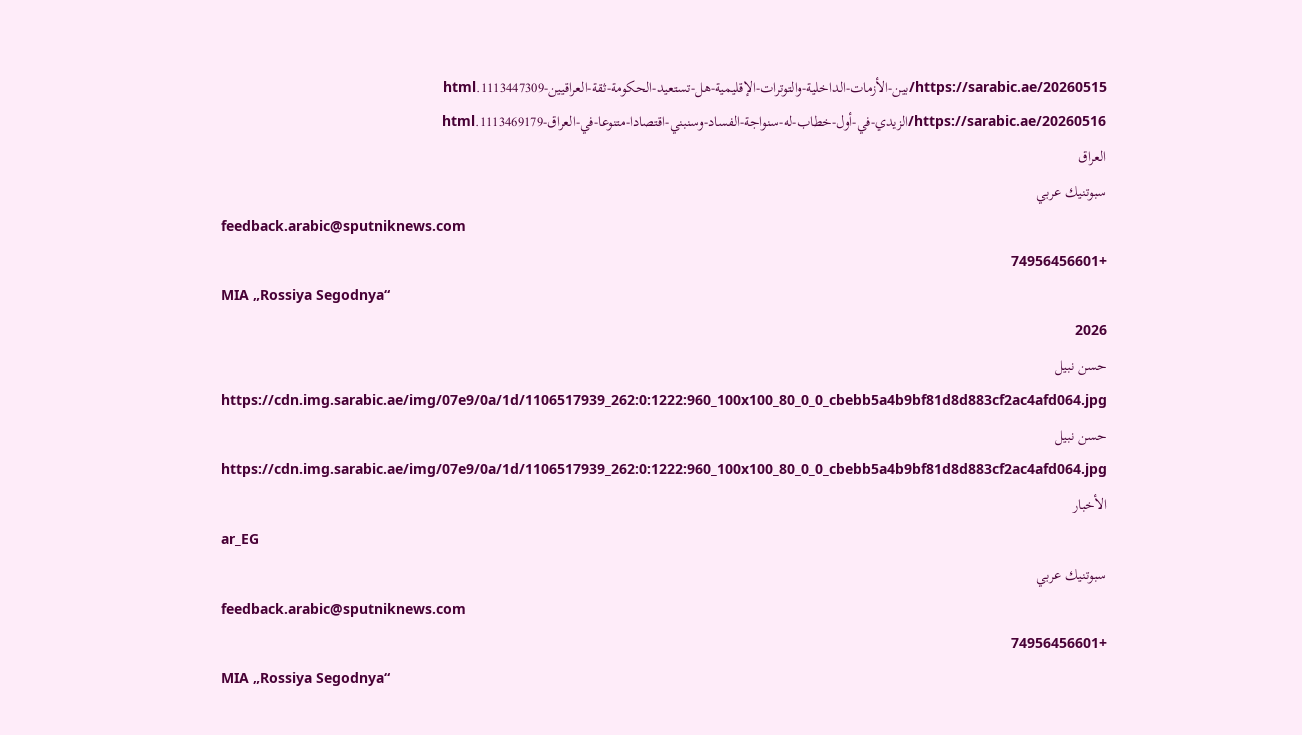https://sarabic.ae/20260515/بين-الأزمات-الداخلية-والتوترات-الإقليمية-هل-تستعيد-الحكومة-ثقة-العراقيين-1113447309.html
https://sarabic.ae/20260516/الزيدي-في-أول-خطاب-له-سنواجة-الفساد-وسنبني-اقتصادا-متنوعا-في-العراق-1113469179.html
العراق
سبوتنيك عربي
feedback.arabic@sputniknews.com
+74956456601
MIA „Rossiya Segodnya“
2026
حسن نبيل
https://cdn.img.sarabic.ae/img/07e9/0a/1d/1106517939_262:0:1222:960_100x100_80_0_0_cbebb5a4b9bf81d8d883cf2ac4afd064.jpg
حسن نبيل
https://cdn.img.sarabic.ae/img/07e9/0a/1d/1106517939_262:0:1222:960_100x100_80_0_0_cbebb5a4b9bf81d8d883cf2ac4afd064.jpg
الأخبار
ar_EG
سبوتنيك عربي
feedback.arabic@sputniknews.com
+74956456601
MIA „Rossiya Segodnya“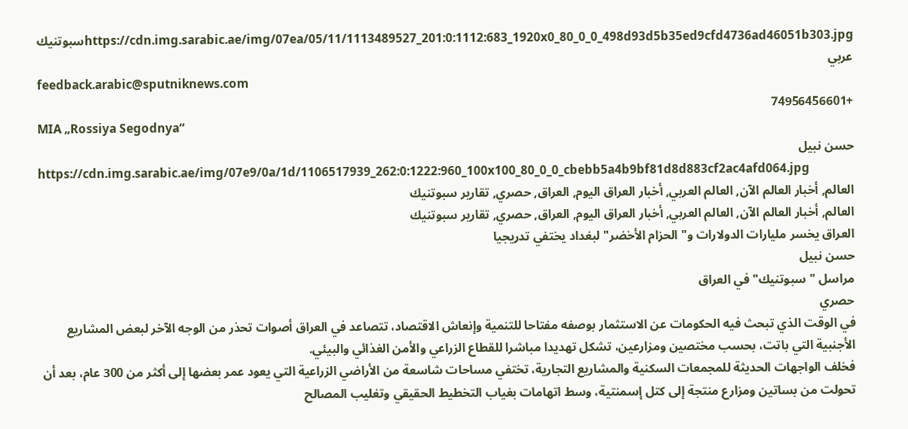https://cdn.img.sarabic.ae/img/07ea/05/11/1113489527_201:0:1112:683_1920x0_80_0_0_498d93d5b35ed9cfd4736ad46051b303.jpgسبوتنيك عربي
feedback.arabic@sputniknews.com
+74956456601
MIA „Rossiya Segodnya“
حسن نبيل
https://cdn.img.sarabic.ae/img/07e9/0a/1d/1106517939_262:0:1222:960_100x100_80_0_0_cbebb5a4b9bf81d8d883cf2ac4afd064.jpg
العالم, أخبار العالم الآن, العالم العربي, أخبار العراق اليوم, العراق, حصري, تقارير سبوتنيك
العالم, أخبار العالم الآن, العالم العربي, أخبار العراق اليوم, العراق, حصري, تقارير سبوتنيك
العراق يخسر مليارات الدولارات و"الحزام الأخضر" لبغداد يختفي تدريجيا
حسن نبيل
مراسل "سبوتنيك" في العراق
حصري
في الوقت الذي تبحث فيه الحكومات عن الاستثمار بوصفه مفتاحا للتنمية وإنعاش الاقتصاد، تتصاعد في العراق أصوات تحذر من الوجه الآخر لبعض المشاريع الأجنبية التي باتت، بحسب مختصين ومزارعين، تشكل تهديدا مباشرا للقطاع الزراعي والأمن الغذائي والبيئي.
فخلف الواجهات الحديثة للمجمعات السكنية والمشاريع التجارية، تختفي مساحات شاسعة من الأراضي الزراعية التي يعود عمر بعضها إلى أكثر من 300 عام، بعد أن تحولت من بساتين ومزارع منتجة إلى كتل إسمنتية، وسط اتهامات بغياب التخطيط الحقيقي وتغليب المصالح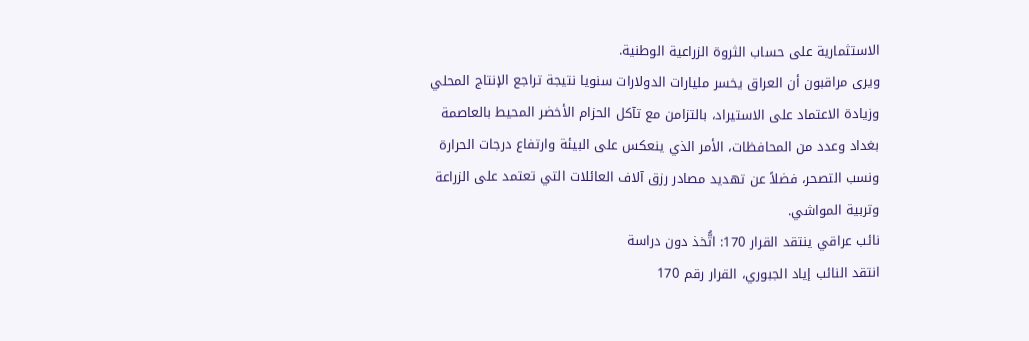الاستثمارية على حساب الثروة الزراعية الوطنية.
ويرى مراقبون أن العراق يخسر مليارات الدولارات سنويا نتيجة تراجع الإنتاج المحلي وزيادة الاعتماد على الاستيراد، بالتزامن مع تآكل الحزام الأخضر المحيط بالعاصمة بغداد وعدد من المحافظات، الأمر الذي ينعكس على البيئة وارتفاع درجات الحرارة ونسب التصحر، فضلاً عن تهديد مصادر رزق آلاف العائلات التي تعتمد على الزراعة وتربية المواشي.
نائب عراقي ينتقد القرار 170: اتُّخذ دون دراسة
انتقد النائب إياد الجبوري، القرار رقم 170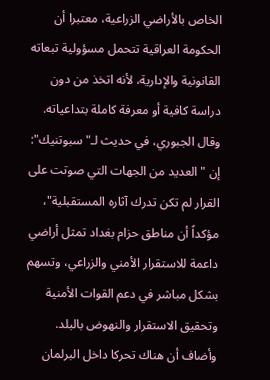الخاص بالأراضي الزراعية، معتبرا أن الحكومة العراقية تتحمل مسؤولية تبعاته القانونية والإدارية، لأنه اتخذ من دون دراسة كافية أو معرفة كاملة بتداعياته.
وقال الجبوري، في حديث لـ"سبوتنيك": إن "العديد من الجهات التي صوتت على القرار لم تكن تدرك آثاره المستقبلية"، مؤكداً أن مناطق حزام بغداد تمثل أراضي داعمة للاستقرار الأمني والزراعي، وتسهم بشكل مباشر في دعم القوات الأمنية وتحقيق الاستقرار والنهوض بالبلد.
وأضاف أن هناك تحركا داخل البرلمان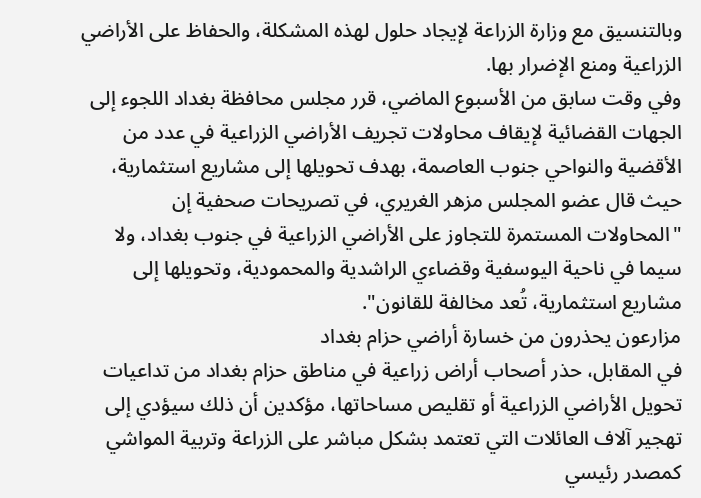وبالتنسيق مع وزارة الزراعة لإيجاد حلول لهذه المشكلة، والحفاظ على الأراضي الزراعية ومنع الإضرار بها.
وفي وقت سابق من الأسبوع الماضي، قرر مجلس محافظة بغداد اللجوء إلى الجهات القضائية لإيقاف محاولات تجريف الأراضي الزراعية في عدد من الأقضية والنواحي جنوب العاصمة، بهدف تحويلها إلى مشاريع استثمارية، حيث قال عضو المجلس مزهر الغريري، في تصريحات صحفية إن "المحاولات المستمرة للتجاوز على الأراضي الزراعية في جنوب بغداد، ولا سيما في ناحية اليوسفية وقضاءي الراشدية والمحمودية، وتحويلها إلى مشاريع استثمارية، تُعد مخالفة للقانون".
مزارعون يحذرون من خسارة أراضي حزام بغداد
في المقابل، حذر أصحاب أراض زراعية في مناطق حزام بغداد من تداعيات تحويل الأراضي الزراعية أو تقليص مساحاتها، مؤكدين أن ذلك سيؤدي إلى تهجير آلاف العائلات التي تعتمد بشكل مباشر على الزراعة وتربية المواشي كمصدر رئيسي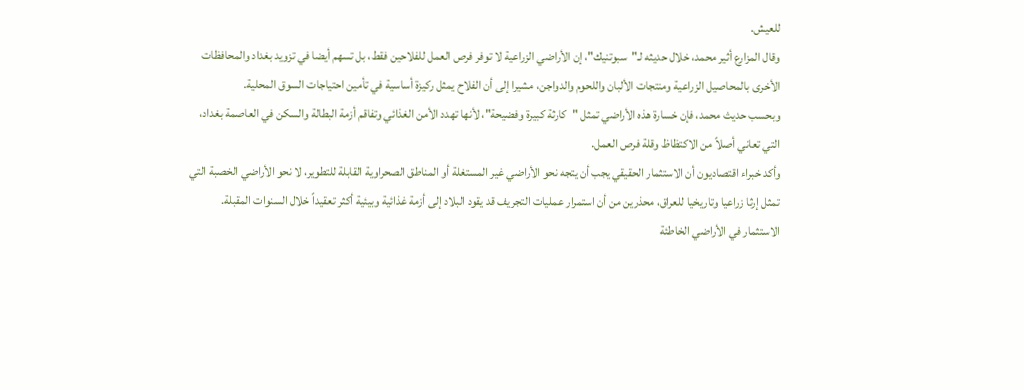للعيش.
وقال المزارع أثير محمد، خلال حديثه لـ"سبوتنيك"، إن الأراضي الزراعية لا توفر فرص العمل للفلاحين فقط، بل تسهم أيضا في تزويد بغداد والمحافظات الأخرى بالمحاصيل الزراعية ومنتجات الألبان واللحوم والدواجن، مشيرا إلى أن الفلاح يمثل ركيزة أساسية في تأمين احتياجات السوق المحلية.
وبحسب حديث محمد، فإن خسارة هذه الأراضي تمثل "كارثة كبيرة وفضيحة"، لأنها تهدد الأمن الغذائي وتفاقم أزمة البطالة والسكن في العاصمة بغداد، التي تعاني أصلاً من الاكتظاظ وقلة فرص العمل.
وأكد خبراء اقتصاديون أن الاستثمار الحقيقي يجب أن يتجه نحو الأراضي غير المستغلة أو المناطق الصحراوية القابلة للتطوير، لا نحو الأراضي الخصبة التي تمثل إرثا زراعيا وتاريخيا للعراق، محذرين من أن استمرار عمليات التجريف قد يقود البلاد إلى أزمة غذائية وبيئية أكثر تعقيداً خلال السنوات المقبلة.
الاستثمار في الأراضي الخاطئة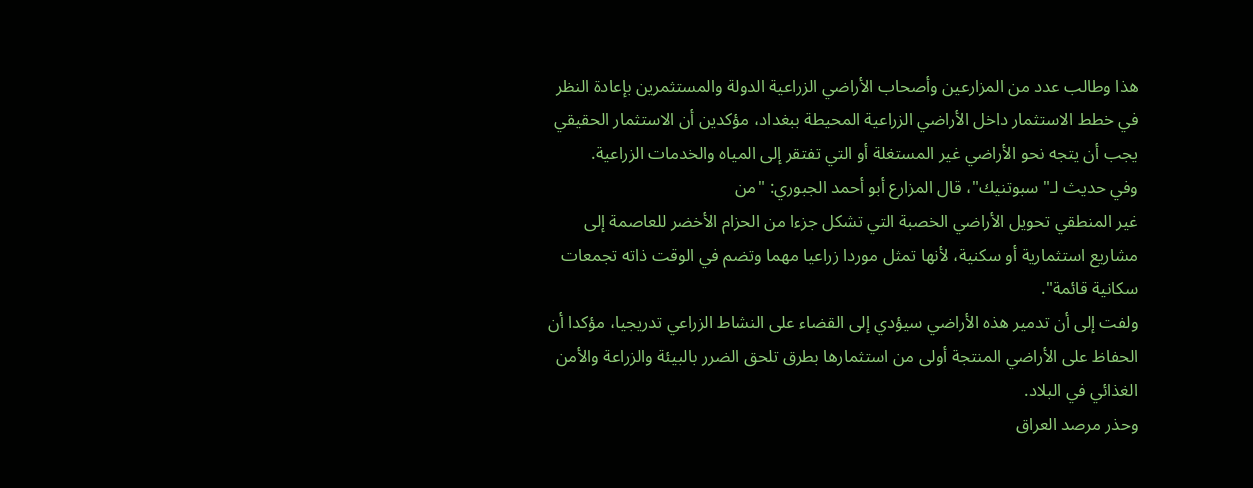هذا وطالب عدد من المزارعين وأصحاب الأراضي الزراعية الدولة والمستثمرين بإعادة النظر في خطط الاستثمار داخل الأراضي الزراعية المحيطة ببغداد، مؤكدين أن الاستثمار الحقيقي يجب أن يتجه نحو الأراضي غير المستغلة أو التي تفتقر إلى المياه والخدمات الزراعية.
وفي حديث لـ"سبوتنيك"، قال المزارع أبو أحمد الجبوري: "من
غير المنطقي تحويل الأراضي الخصبة التي تشكل جزءا من الحزام الأخضر للعاصمة إلى مشاريع استثمارية أو سكنية، لأنها تمثل موردا زراعيا مهما وتضم في الوقت ذاته تجمعات سكانية قائمة".
ولفت إلى أن تدمير هذه الأراضي سيؤدي إلى القضاء على النشاط الزراعي تدريجيا، مؤكدا أن الحفاظ على الأراضي المنتجة أولى من استثمارها بطرق تلحق الضرر بالبيئة والزراعة والأمن الغذائي في البلاد.
وحذر مرصد العراق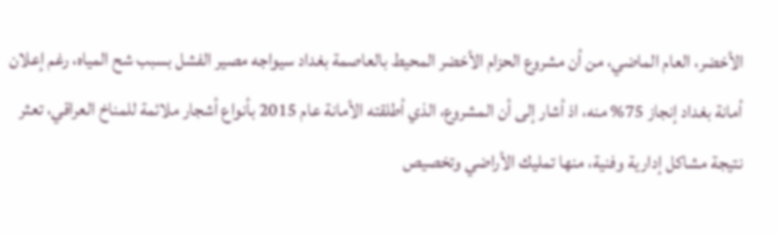الأخضر، العام الماضي، من أن مشروع الحزام الأخضر المحيط بالعاصمة بغداد سيواجه مصير الفشل بسبب شح المياه، رغم إعلان أمانة بغداد إنجاز 75% منه، اذ أشار إلى أن المشروع، الذي أطلقته الأمانة عام 2015 بأنواع أشجار ملائمة للمناخ العراقي، تعثر نتيجة مشاكل إدارية وفنية، منها تمليك الأراضي وتخصيص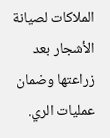الملاكات لصيانة الأشجار بعد زراعتها وضمان عمليات الري.